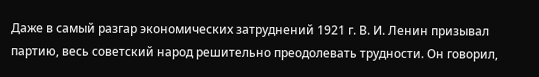Даже в самый разгар экономических затруднений 1921 г. В. И. Ленин призывал партию, весь советский народ решительно преодолевать трудности. Он говорил,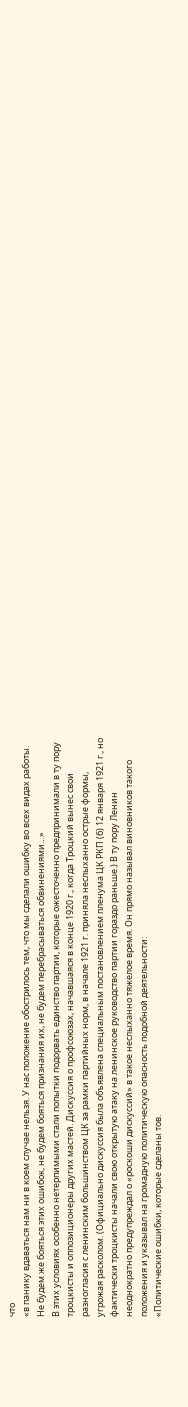что
«в панику вдаваться нам ни в коем случае нельзя. У нас положение обострилось тем, что мы сделали ошибку во всех видах работы. Не будем же бояться этих ошибок, не будем бояться признания их, не будем перебрасываться обвинениями…»
В этих условиях особенно нетерпимыми стали попытки подорвать единство партии, которые ожесточенно предпринимали в ту пору троцкисты и оппозиционеры других мастей. Дискуссия о профсоюзах, начавшаяся в конце 1920 г., когда Троцкий вынес свои разногласия с ленинским большинством ЦК за рамки партийных норм, в начале 1921 г. приняла неслыханно острые формы, угрожая расколом. (Официально дискуссия была объявлена специальным постановлением пленума ЦК РКП (б) 12 января 1921 г., но фактически троцкисты начали свою открытую атаку на ленинское руководство партии гораздо раньше.) В ту пору Ленин неоднократно предупреждал о «роскоши дискуссий» в такое неслыханно тяжелое время. Он прямо называл виновников такого положения и указывал на громадную политическую опасность подобной деятельности:
«Политические ошибки, которые сделаны тов.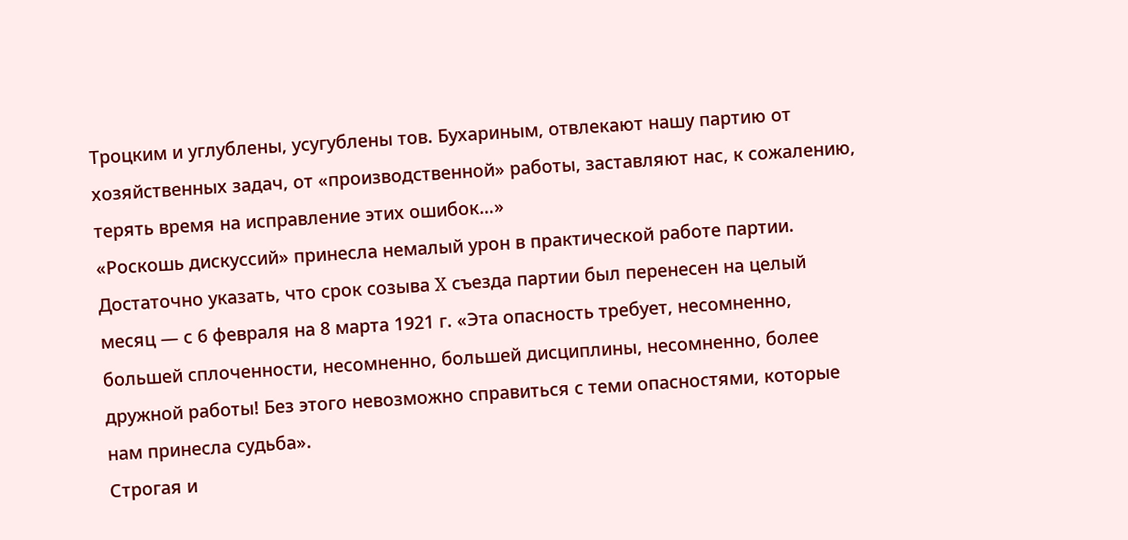Троцким и углублены, усугублены тов. Бухариным, отвлекают нашу партию от хозяйственных задач, от «производственной» работы, заставляют нас, к сожалению, терять время на исправление этих ошибок…»
«Роскошь дискуссий» принесла немалый урон в практической работе партии. Достаточно указать, что срок созыва X съезда партии был перенесен на целый месяц — с 6 февраля на 8 марта 1921 г. «Эта опасность требует, несомненно, большей сплоченности, несомненно, большей дисциплины, несомненно, более дружной работы! Без этого невозможно справиться с теми опасностями, которые нам принесла судьба».
Строгая и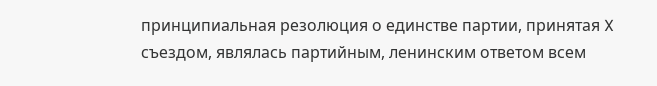принципиальная резолюция о единстве партии, принятая X съездом, являлась партийным, ленинским ответом всем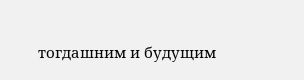тогдашним и будущим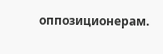оппозиционерам.